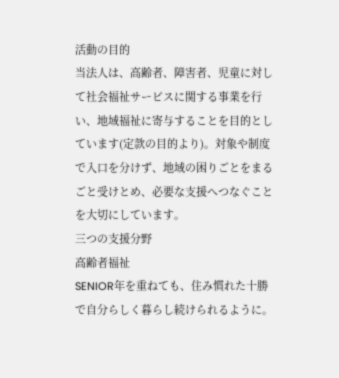活動の目的
当法人は、高齢者、障害者、児童に対して社会福祉サービスに関する事業を行い、地域福祉に寄与することを目的としています(定款の目的より)。対象や制度で入口を分けず、地域の困りごとをまるごと受けとめ、必要な支援へつなぐことを大切にしています。
三つの支援分野
高齢者福祉
SENIOR年を重ねても、住み慣れた十勝で自分らしく暮らし続けられるように。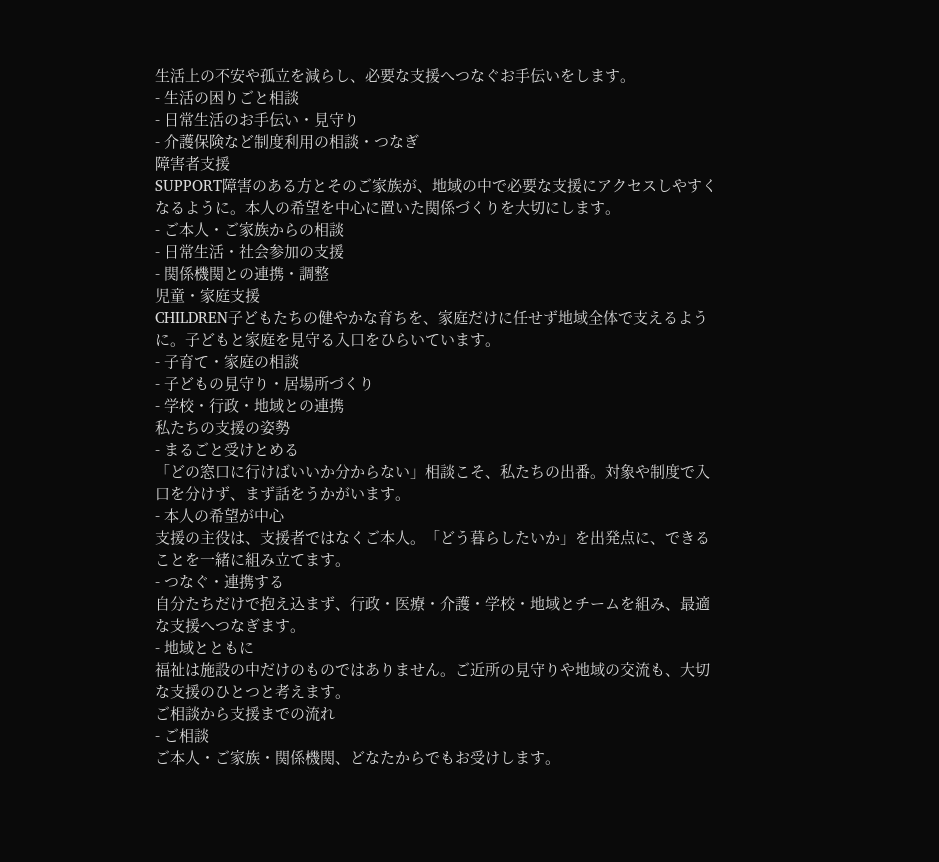生活上の不安や孤立を減らし、必要な支援へつなぐお手伝いをします。
- 生活の困りごと相談
- 日常生活のお手伝い・見守り
- 介護保険など制度利用の相談・つなぎ
障害者支援
SUPPORT障害のある方とそのご家族が、地域の中で必要な支援にアクセスしやすくなるように。本人の希望を中心に置いた関係づくりを大切にします。
- ご本人・ご家族からの相談
- 日常生活・社会参加の支援
- 関係機関との連携・調整
児童・家庭支援
CHILDREN子どもたちの健やかな育ちを、家庭だけに任せず地域全体で支えるように。子どもと家庭を見守る入口をひらいています。
- 子育て・家庭の相談
- 子どもの見守り・居場所づくり
- 学校・行政・地域との連携
私たちの支援の姿勢
- まるごと受けとめる
「どの窓口に行けばいいか分からない」相談こそ、私たちの出番。対象や制度で入口を分けず、まず話をうかがいます。
- 本人の希望が中心
支援の主役は、支援者ではなくご本人。「どう暮らしたいか」を出発点に、できることを一緒に組み立てます。
- つなぐ・連携する
自分たちだけで抱え込まず、行政・医療・介護・学校・地域とチームを組み、最適な支援へつなぎます。
- 地域とともに
福祉は施設の中だけのものではありません。ご近所の見守りや地域の交流も、大切な支援のひとつと考えます。
ご相談から支援までの流れ
- ご相談
ご本人・ご家族・関係機関、どなたからでもお受けします。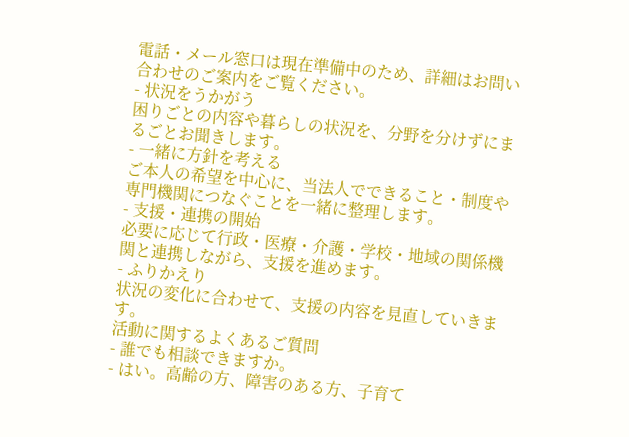電話・メール窓口は現在準備中のため、詳細はお問い合わせのご案内をご覧ください。
- 状況をうかがう
困りごとの内容や暮らしの状況を、分野を分けずにまるごとお聞きします。
- 一緒に方針を考える
ご本人の希望を中心に、当法人でできること・制度や専門機関につなぐことを一緒に整理します。
- 支援・連携の開始
必要に応じて行政・医療・介護・学校・地域の関係機関と連携しながら、支援を進めます。
- ふりかえり
状況の変化に合わせて、支援の内容を見直していきます。
活動に関するよくあるご質問
- 誰でも相談できますか。
- はい。高齢の方、障害のある方、子育て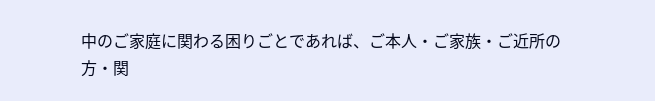中のご家庭に関わる困りごとであれば、ご本人・ご家族・ご近所の方・関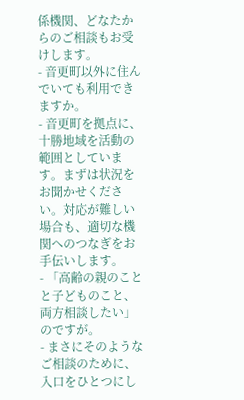係機関、どなたからのご相談もお受けします。
- 音更町以外に住んでいても利用できますか。
- 音更町を拠点に、十勝地域を活動の範囲としています。まずは状況をお聞かせください。対応が難しい場合も、適切な機関へのつなぎをお手伝いします。
- 「高齢の親のことと子どものこと、両方相談したい」のですが。
- まさにそのようなご相談のために、入口をひとつにし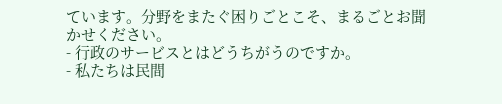ています。分野をまたぐ困りごとこそ、まるごとお聞かせください。
- 行政のサービスとはどうちがうのですか。
- 私たちは民間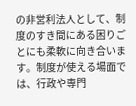の非営利法人として、制度のすき間にある困りごとにも柔軟に向き合います。制度が使える場面では、行政や専門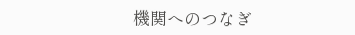機関へのつなぎ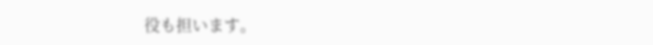役も担います。